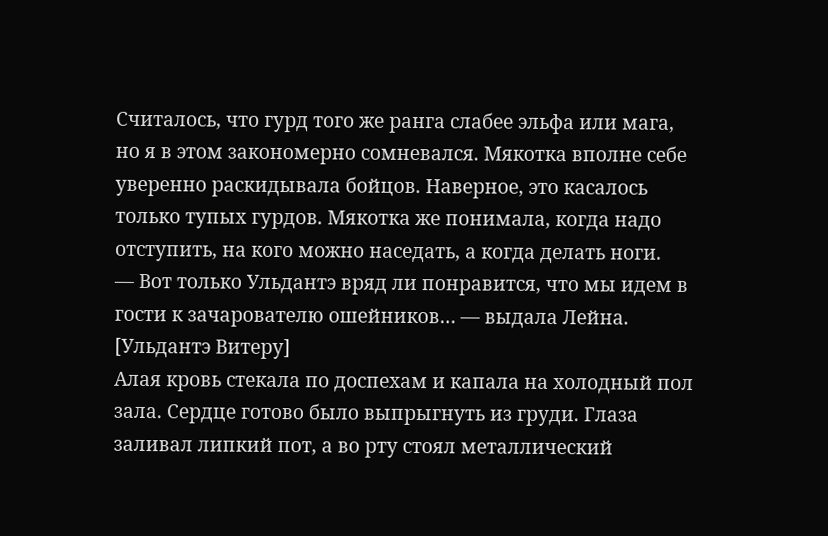Считалось, что гурд того же ранга слабее эльфа или мага, но я в этом закономерно сомневался. Мякотка вполне себе уверенно раскидывала бойцов. Наверное, это касалось только тупых гурдов. Мякотка же понимала, когда надо отступить, на кого можно наседать, а когда делать ноги.
— Вот только Ульдантэ вряд ли понравится, что мы идем в гости к зачарователю ошейников… — выдала Лейна.
[Ульдантэ Витеру]
Алая кровь стекала по доспехам и капала на холодный пол зала. Сердце готово было выпрыгнуть из груди. Глаза заливал липкий пот, а во рту стоял металлический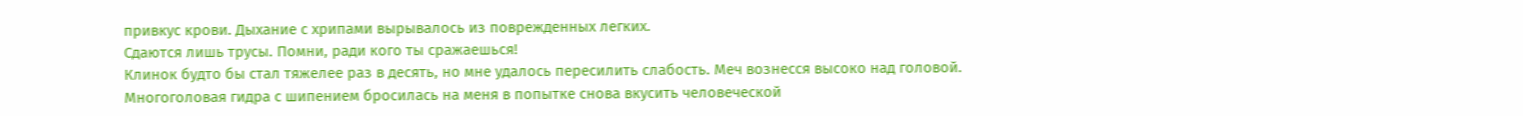привкус крови. Дыхание с хрипами вырывалось из поврежденных легких.
Сдаются лишь трусы. Помни, ради кого ты сражаешься!
Клинок будто бы стал тяжелее раз в десять, но мне удалось пересилить слабость. Меч вознесся высоко над головой. Многоголовая гидра с шипением бросилась на меня в попытке снова вкусить человеческой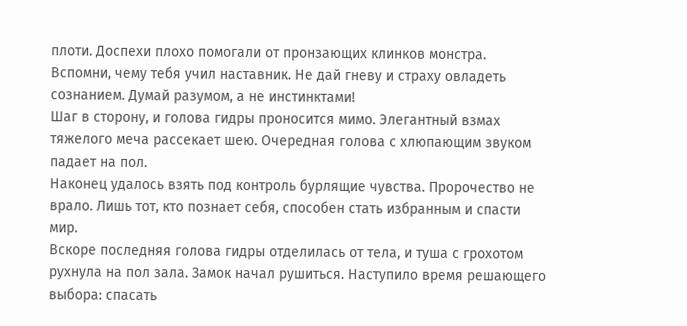плоти. Доспехи плохо помогали от пронзающих клинков монстра.
Вспомни, чему тебя учил наставник. Не дай гневу и страху овладеть сознанием. Думай разумом, а не инстинктами!
Шаг в сторону, и голова гидры проносится мимо. Элегантный взмах тяжелого меча рассекает шею. Очередная голова с хлюпающим звуком падает на пол.
Наконец удалось взять под контроль бурлящие чувства. Пророчество не врало. Лишь тот, кто познает себя, способен стать избранным и спасти мир.
Вскоре последняя голова гидры отделилась от тела, и туша с грохотом рухнула на пол зала. Замок начал рушиться. Наступило время решающего выбора: спасать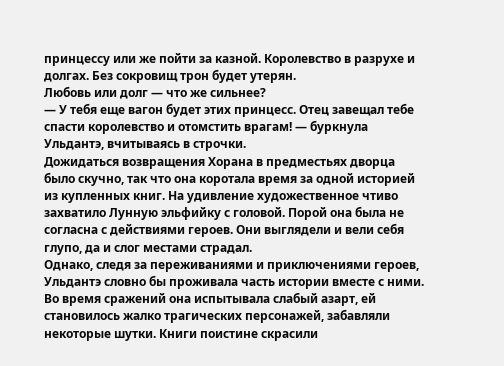принцессу или же пойти за казной. Королевство в разрухе и долгах. Без сокровищ трон будет утерян.
Любовь или долг — что же сильнее?
— У тебя еще вагон будет этих принцесс. Отец завещал тебе спасти королевство и отомстить врагам! — буркнула Ульдантэ, вчитываясь в строчки.
Дожидаться возвращения Хорана в предместьях дворца было скучно, так что она коротала время за одной историей из купленных книг. На удивление художественное чтиво захватило Лунную эльфийку с головой. Порой она была не согласна с действиями героев. Они выглядели и вели себя глупо, да и слог местами страдал.
Однако, следя за переживаниями и приключениями героев, Ульдантэ словно бы проживала часть истории вместе с ними. Во время сражений она испытывала слабый азарт, ей становилось жалко трагических персонажей, забавляли некоторые шутки. Книги поистине скрасили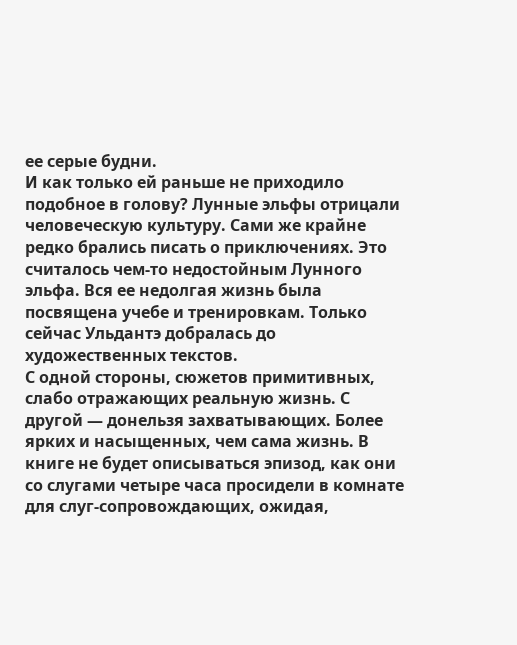ее серые будни.
И как только ей раньше не приходило подобное в голову? Лунные эльфы отрицали человеческую культуру. Сами же крайне редко брались писать о приключениях. Это считалось чем-то недостойным Лунного эльфа. Вся ее недолгая жизнь была посвящена учебе и тренировкам. Только сейчас Ульдантэ добралась до художественных текстов.
С одной стороны, сюжетов примитивных, слабо отражающих реальную жизнь. С другой — донельзя захватывающих. Более ярких и насыщенных, чем сама жизнь. В книге не будет описываться эпизод, как они со слугами четыре часа просидели в комнате для слуг-сопровождающих, ожидая,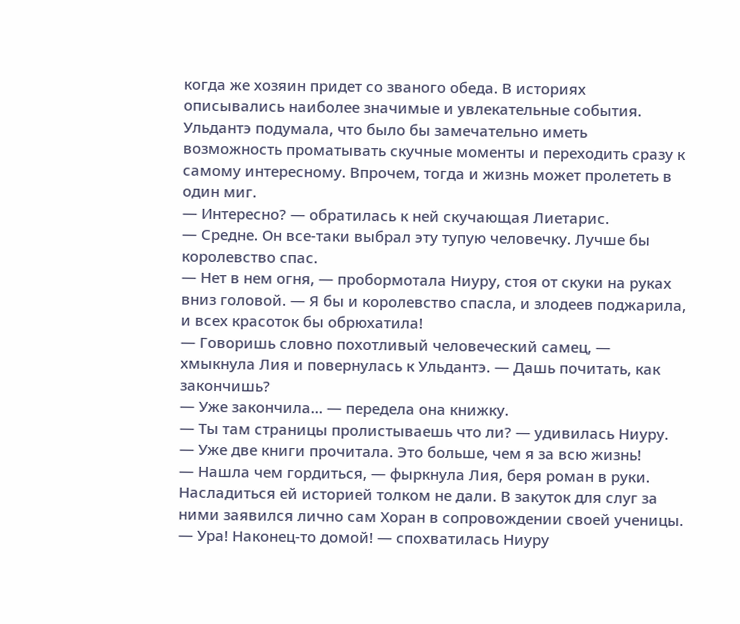когда же хозяин придет со званого обеда. В историях описывались наиболее значимые и увлекательные события.
Ульдантэ подумала, что было бы замечательно иметь возможность проматывать скучные моменты и переходить сразу к самому интересному. Впрочем, тогда и жизнь может пролететь в один миг.
— Интересно? — обратилась к ней скучающая Лиетарис.
— Средне. Он все-таки выбрал эту тупую человечку. Лучше бы королевство спас.
— Нет в нем огня, — пробормотала Ниуру, стоя от скуки на руках вниз головой. — Я бы и королевство спасла, и злодеев поджарила, и всех красоток бы обрюхатила!
— Говоришь словно похотливый человеческий самец, — хмыкнула Лия и повернулась к Ульдантэ. — Дашь почитать, как закончишь?
— Уже закончила… — передела она книжку.
— Ты там страницы пролистываешь что ли? — удивилась Ниуру. — Уже две книги прочитала. Это больше, чем я за всю жизнь!
— Нашла чем гордиться, — фыркнула Лия, беря роман в руки.
Насладиться ей историей толком не дали. В закуток для слуг за ними заявился лично сам Хоран в сопровождении своей ученицы.
— Ура! Наконец-то домой! — спохватилась Ниуру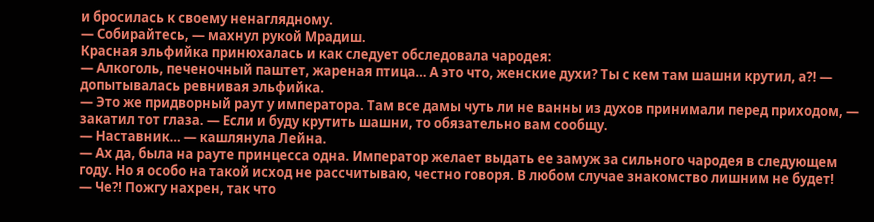и бросилась к своему ненаглядному.
— Собирайтесь, — махнул рукой Мрадиш.
Красная эльфийка принюхалась и как следует обследовала чародея:
— Алкоголь, печеночный паштет, жареная птица… А это что, женские духи? Ты с кем там шашни крутил, а⁈ — допытывалась ревнивая эльфийка.
— Это же придворный раут у императора. Там все дамы чуть ли не ванны из духов принимали перед приходом, — закатил тот глаза. — Если и буду крутить шашни, то обязательно вам сообщу.
— Наставник… — кашлянула Лейна.
— Ах да, была на рауте принцесса одна. Император желает выдать ее замуж за сильного чародея в следующем году. Но я особо на такой исход не рассчитываю, честно говоря. В любом случае знакомство лишним не будет!
— Че⁈ Пожгу нахрен, так что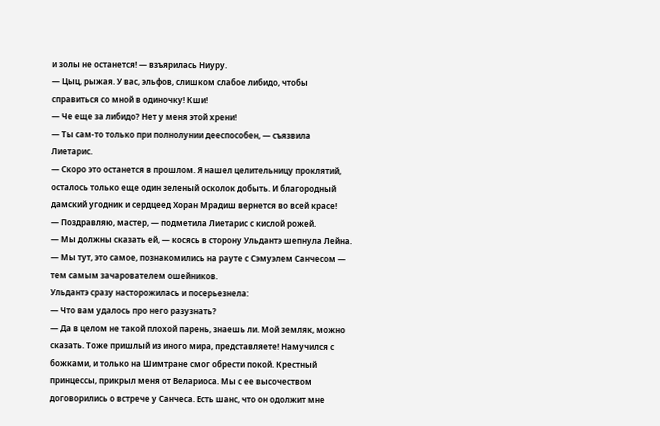и золы не останется! — взъярилась Ниуру.
— Цыц, рыжая. У вас, эльфов, слишком слабое либидо, чтобы справиться со мной в одиночку! Кши!
— Че еще за либидо? Нет у меня этой хрени!
— Ты сам-то только при полнолунии дееспособен, — съязвила Лиетарис.
— Скоро это останется в прошлом. Я нашел целительницу проклятий, осталось только еще один зеленый осколок добыть. И благородный дамский угодник и сердцеед Хоран Мрадиш вернется во всей красе!
— Поздравляю, мастер, — подметила Лиетарис с кислой рожей.
— Мы должны сказать ей, — косясь в сторону Ульдантэ шепнула Лейна.
— Мы тут, это самое, познакомились на рауте с Сэмуэлем Санчесом — тем самым зачарователем ошейников.
Ульдантэ сразу насторожилась и посерьезнела:
— Что вам удалось про него разузнать?
— Да в целом не такой плохой парень, знаешь ли. Мой земляк, можно сказать. Тоже пришлый из иного мира, представляете! Намучился с божками, и только на Шимтране смог обрести покой. Крестный принцессы, прикрыл меня от Велариоса. Мы с ее высочеством договорились о встрече у Санчеса. Есть шанс, что он одолжит мне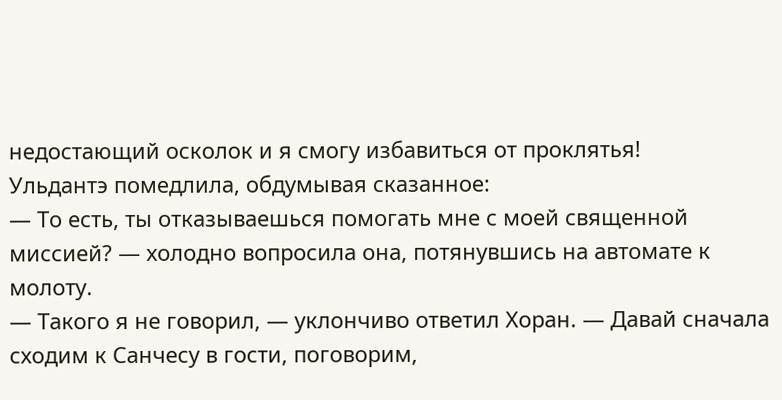недостающий осколок и я смогу избавиться от проклятья!
Ульдантэ помедлила, обдумывая сказанное:
— То есть, ты отказываешься помогать мне с моей священной миссией? — холодно вопросила она, потянувшись на автомате к молоту.
— Такого я не говорил, — уклончиво ответил Хоран. — Давай сначала сходим к Санчесу в гости, поговорим,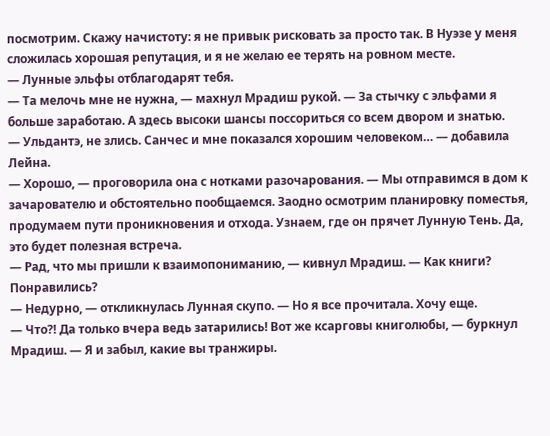посмотрим. Скажу начистоту: я не привык рисковать за просто так. В Нуэзе у меня сложилась хорошая репутация, и я не желаю ее терять на ровном месте.
— Лунные эльфы отблагодарят тебя.
— Та мелочь мне не нужна, — махнул Мрадиш рукой. — За стычку с эльфами я больше заработаю. А здесь высоки шансы поссориться со всем двором и знатью.
— Ульдантэ, не злись. Санчес и мне показался хорошим человеком… — добавила Лейна.
— Хорошо, — проговорила она с нотками разочарования. — Мы отправимся в дом к зачарователю и обстоятельно пообщаемся. Заодно осмотрим планировку поместья, продумаем пути проникновения и отхода. Узнаем, где он прячет Лунную Тень. Да, это будет полезная встреча.
— Рад, что мы пришли к взаимопониманию, — кивнул Мрадиш. — Как книги? Понравились?
— Недурно, — откликнулась Лунная скупо. — Но я все прочитала. Хочу еще.
— Что⁈ Да только вчера ведь затарились! Вот же ксарговы книголюбы, — буркнул Мрадиш. — Я и забыл, какие вы транжиры.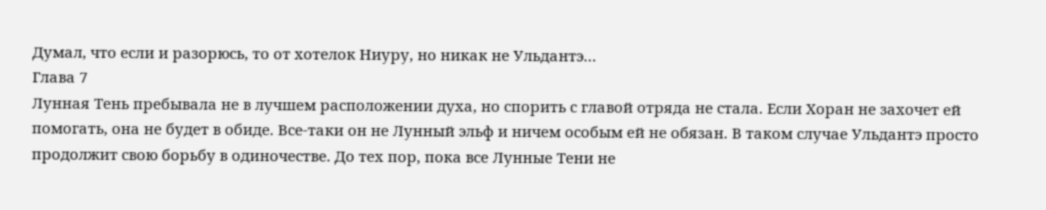Думал, что если и разорюсь, то от хотелок Ниуру, но никак не Ульдантэ…
Глава 7
Лунная Тень пребывала не в лучшем расположении духа, но спорить с главой отряда не стала. Если Хоран не захочет ей помогать, она не будет в обиде. Все-таки он не Лунный эльф и ничем особым ей не обязан. В таком случае Ульдантэ просто продолжит свою борьбу в одиночестве. До тех пор, пока все Лунные Тени не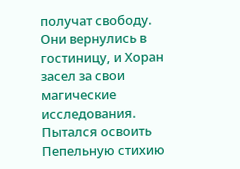получат свободу.
Они вернулись в гостиницу, и Хоран засел за свои магические исследования. Пытался освоить Пепельную стихию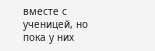вместе с ученицей, но пока у них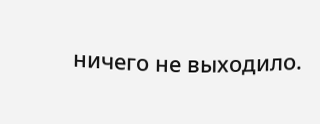ничего не выходило.